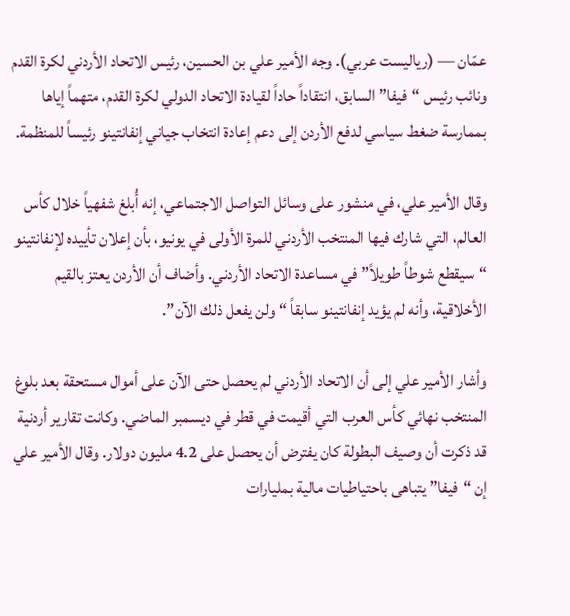عمّان — (رياليست عربي). وجه الأمير علي بن الحسين، رئيس الاتحاد الأردني لكرة القدم ونائب رئيس “فيفا” السابق، انتقاداً حاداً لقيادة الاتحاد الدولي لكرة القدم، متهماً إياها بممارسة ضغط سياسي لدفع الأردن إلى دعم إعادة انتخاب جياني إنفانتينو رئيساً للمنظمة.

وقال الأمير علي، في منشور على وسائل التواصل الاجتماعي، إنه أُبلغ شفهياً خلال كأس العالم، التي شارك فيها المنتخب الأردني للمرة الأولى في يونيو، بأن إعلان تأييده لإنفانتينو “سيقطع شوطاً طويلاً” في مساعدة الاتحاد الأردني. وأضاف أن الأردن يعتز بالقيم الأخلاقية، وأنه لم يؤيد إنفانتينو سابقاً “ولن يفعل ذلك الآن”.

وأشار الأمير علي إلى أن الاتحاد الأردني لم يحصل حتى الآن على أموال مستحقة بعد بلوغ المنتخب نهائي كأس العرب التي أقيمت في قطر في ديسمبر الماضي. وكانت تقارير أردنية قد ذكرت أن وصيف البطولة كان يفترض أن يحصل على 4.2 مليون دولار. وقال الأمير علي إن “فيفا” يتباهى باحتياطيات مالية بمليارات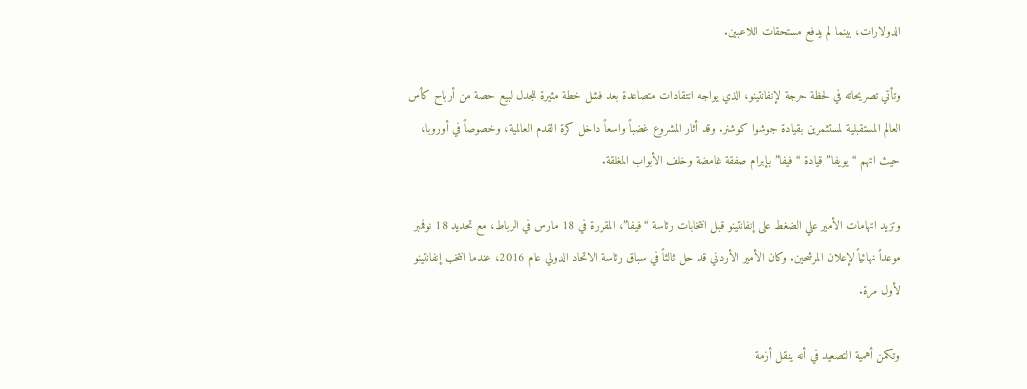الدولارات، بينما لم يدفع مستحقات اللاعبين.

وتأتي تصريحاته في لحظة حرجة لإنفانتينو، الذي يواجه انتقادات متصاعدة بعد فشل خطة مثيرة للجدل لبيع حصة من أرباح كأس العالم المستقبلية لمستثمرين بقيادة جوشوا كوشنر. وقد أثار المشروع غضباً واسعاً داخل كرة القدم العالمية، وخصوصاً في أوروبا، حيث اتهم “يويفا” قيادة “فيفا” بإبرام صفقة غامضة وخلف الأبواب المغلقة.

وتزيد اتهامات الأمير علي الضغط على إنفانتينو قبل انتخابات رئاسة “فيفا”، المقررة في 18 مارس في الرباط، مع تحديد 18 نوفمبر موعداً نهائياً لإعلان المرشحين. وكان الأمير الأردني قد حل ثالثاً في سباق رئاسة الاتحاد الدولي عام 2016، عندما انتخب إنفانتينو لأول مرة.

وتكمن أهمية التصعيد في أنه ينقل أزمة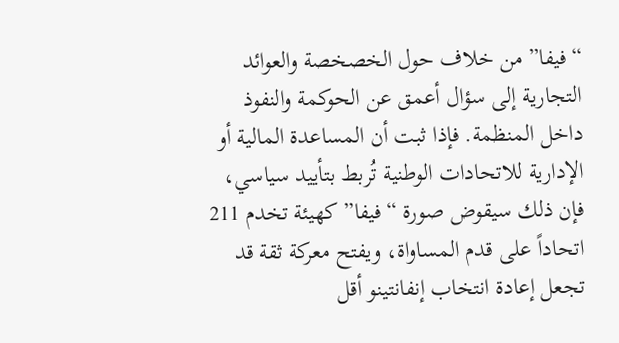“فيفا” من خلاف حول الخصخصة والعوائد التجارية إلى سؤال أعمق عن الحوكمة والنفوذ داخل المنظمة. فإذا ثبت أن المساعدة المالية أو الإدارية للاتحادات الوطنية تُربط بتأييد سياسي، فإن ذلك سيقوض صورة “فيفا” كهيئة تخدم 211 اتحاداً على قدم المساواة، ويفتح معركة ثقة قد تجعل إعادة انتخاب إنفانتينو أقل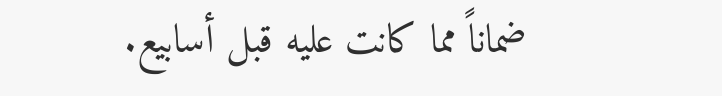ضماناً مما كانت عليه قبل أسابيع.